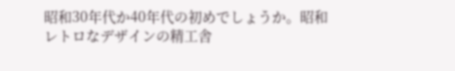昭和30年代か40年代の初めでしょうか。昭和レトロなデザインの精工舎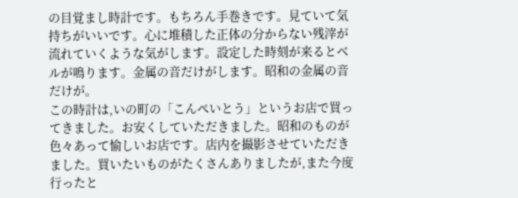の目覚まし時計です。もちろん手巻きです。見ていて気持ちがいいです。心に堆積した正体の分からない残滓が流れていくような気がします。設定した時刻が来るとベルが鳴ります。金属の音だけがします。昭和の金属の音だけが。
この時計は,いの町の「こんぺいとう」というお店で買ってきました。お安くしていただきました。昭和のものが色々あって愉しいお店です。店内を撮影させていただきました。買いたいものがたくさんありましたが,また今度行ったと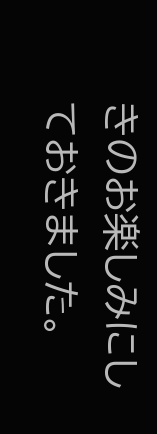きのお楽しみにしておきました。